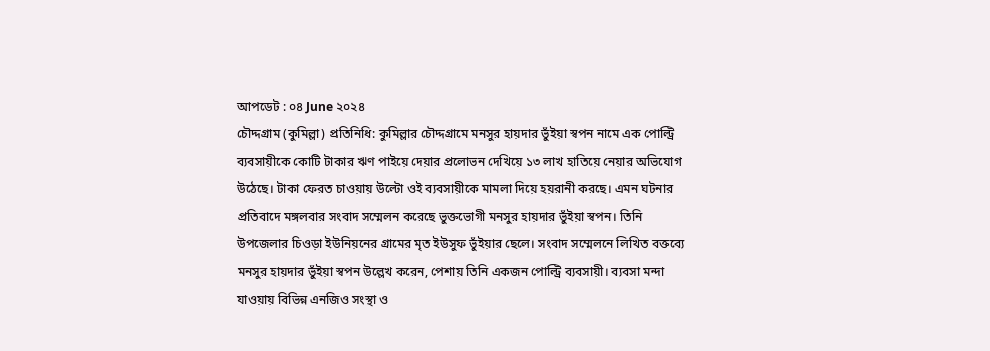আপডেট : ০৪ June ২০২৪
চৌদ্দগ্রাম (কুমিল্লা) প্রতিনিধি: কুমিল্লার চৌদ্দগ্রামে মনসুর হায়দার ভুঁইয়া স্বপন নামে এক পোল্ট্রি ব্যবসায়ীকে কোটি টাকার ঋণ পাইয়ে দেয়ার প্রলোভন দেখিয়ে ১৩ লাখ হাতিয়ে নেয়ার অভিযোগ উঠেছে। টাকা ফেরত চাওয়ায় উল্টো ওই ব্যবসায়ীকে মামলা দিয়ে হয়রানী করছে। এমন ঘটনার প্রতিবাদে মঙ্গলবার সংবাদ সম্মেলন করেছে ভুক্তভোগী মনসুর হায়দার ভুঁইয়া স্বপন। তিনি উপজেলার চিওড়া ইউনিয়নের গ্রামের মৃত ইউসুফ ভুঁইয়ার ছেলে। সংবাদ সম্মেলনে লিখিত বক্তব্যে মনসুর হায়দার ভুঁইয়া স্বপন উল্লেখ করেন, পেশায় তিনি একজন পোল্ট্রি ব্যবসায়ী। ব্যবসা মন্দা যাওয়ায় বিভিন্ন এনজিও সংস্থা ও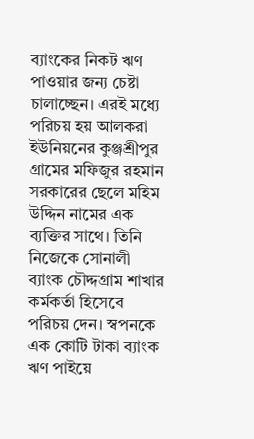ব্যাংকের নিকট ঋণ পাওয়ার জন্য চেষ্টা চালাচ্ছেন। এরই মধ্যে পরিচয় হয় আলকরা ইউনিয়নের কুঞ্জশ্রীপুর গ্রামের মফিজুর রহমান সরকারের ছেলে মহিম উদ্দিন নামের এক ব্যক্তির সাথে। তিনি নিজেকে সোনালী ব্যাংক চৌদ্দগ্রাম শাখার কর্মকর্তা হিসেবে পরিচয় দেন। স্বপনকে এক কোটি টাকা ব্যাংক ঋণ পাইয়ে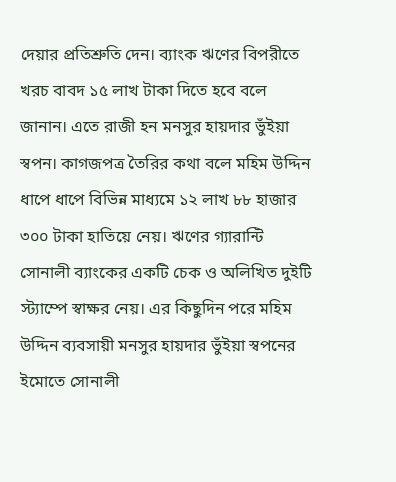দেয়ার প্রতিশ্রুতি দেন। ব্যাংক ঋণের বিপরীতে খরচ বাবদ ১৫ লাখ টাকা দিতে হবে বলে জানান। এতে রাজী হন মনসুর হায়দার ভুঁইয়া স্বপন। কাগজপত্র তৈরির কথা বলে মহিম উদ্দিন ধাপে ধাপে বিভিন্ন মাধ্যমে ১২ লাখ ৮৮ হাজার ৩০০ টাকা হাতিয়ে নেয়। ঋণের গ্যারান্টি সোনালী ব্যাংকের একটি চেক ও অলিখিত দুইটি স্ট্যাম্পে স্বাক্ষর নেয়। এর কিছুদিন পরে মহিম উদ্দিন ব্যবসায়ী মনসুর হায়দার ভুঁইয়া স্বপনের ইমোতে সোনালী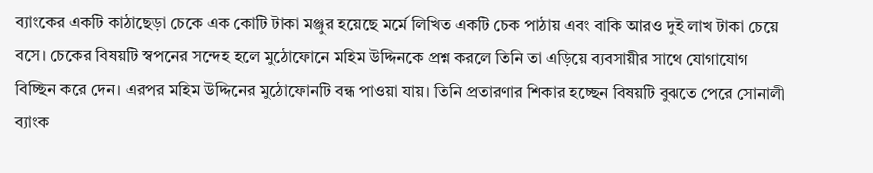ব্যাংকের একটি কাঠাছেড়া চেকে এক কোটি টাকা মঞ্জুর হয়েছে মর্মে লিখিত একটি চেক পাঠায় এবং বাকি আরও দুই লাখ টাকা চেয়ে বসে। চেকের বিষয়টি স্বপনের সন্দেহ হলে মুঠোফোনে মহিম উদ্দিনকে প্রশ্ন করলে তিনি তা এড়িয়ে ব্যবসায়ীর সাথে যোগাযোগ বিচ্ছিন করে দেন। এরপর মহিম উদ্দিনের মুঠোফোনটি বন্ধ পাওয়া যায়। তিনি প্রতারণার শিকার হচ্ছেন বিষয়টি বুঝতে পেরে সোনালী ব্যাংক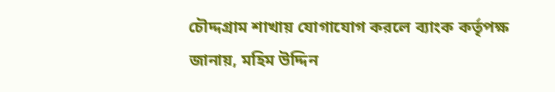চৌদ্দগ্রাম শাখায় যোগাযোগ করলে ব্যাংক কর্তৃপক্ষ জানায়, মহিম উদ্দিন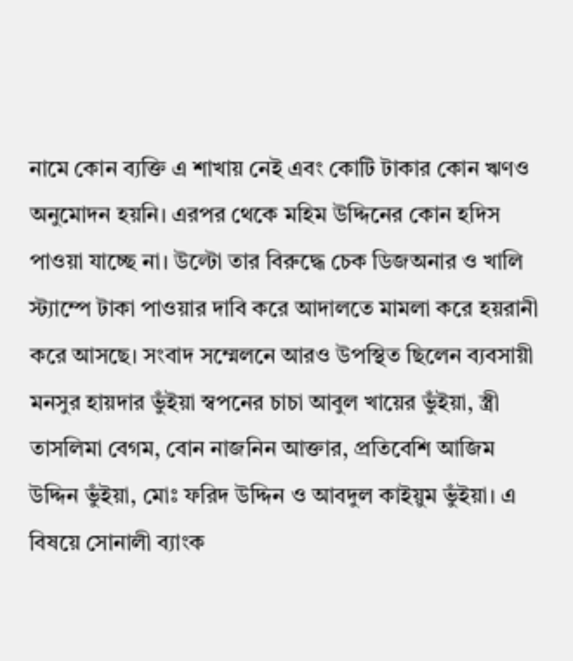নামে কোন ব্যক্তি এ শাখায় নেই এবং কোটি টাকার কোন ঋণও অনুমোদন হয়নি। এরপর থেকে মহিম উদ্দিনের কোন হদিস পাওয়া যাচ্ছে না। উল্টো তার বিরুদ্ধে চেক ডিজঅনার ও খালি স্ট্যাম্পে টাকা পাওয়ার দাবি করে আদালতে মামলা করে হয়রানী করে আসছে। সংবাদ সম্মেলনে আরও উপস্থিত ছিলেন ব্যবসায়ী মনসুর হায়দার ভুঁইয়া স্বপনের চাচা আবুল খায়ের ভুঁইয়া, স্ত্রী তাসলিমা বেগম, বোন নাজনিন আক্তার, প্রতিবেশি আজিম উদ্দিন ভুঁইয়া, মোঃ ফরিদ উদ্দিন ও আবদুল কাইয়ুম ভুঁইয়া। এ বিষয়ে সোনালী ব্যাংক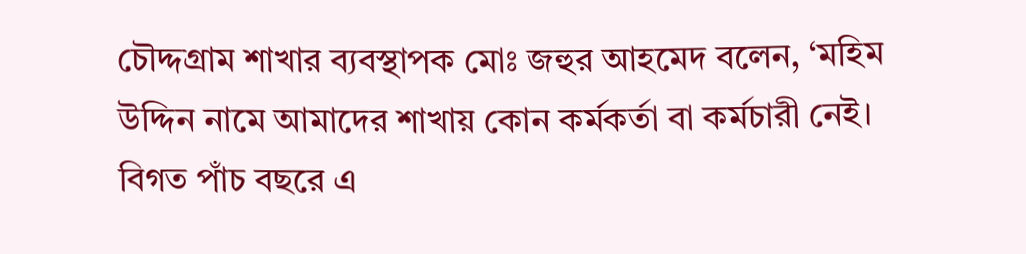চৌদ্দগ্রাম শাখার ব্যবস্থাপক মোঃ জহুর আহমেদ বলেন, ‘মহিম উদ্দিন নামে আমাদের শাখায় কোন কর্মকর্তা বা কর্মচারী নেই। বিগত পাঁচ বছরে এ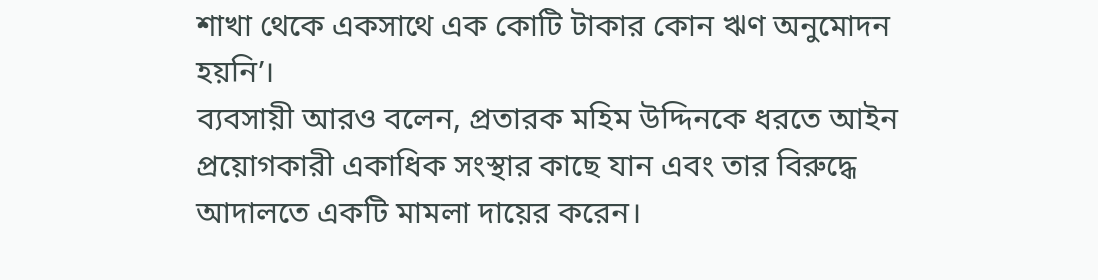শাখা থেকে একসাথে এক কোটি টাকার কোন ঋণ অনুমোদন হয়নি’।
ব্যবসায়ী আরও বলেন, প্রতারক মহিম উদ্দিনকে ধরতে আইন প্রয়োগকারী একাধিক সংস্থার কাছে যান এবং তার বিরুদ্ধে আদালতে একটি মামলা দায়ের করেন।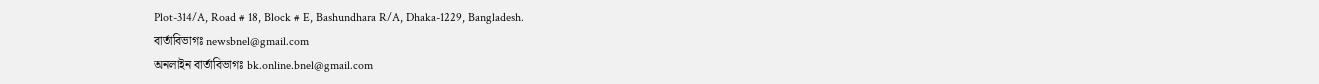Plot-314/A, Road # 18, Block # E, Bashundhara R/A, Dhaka-1229, Bangladesh.
বার্তাবিভাগঃ newsbnel@gmail.com
অনলাইন বার্তাবিভাগঃ bk.online.bnel@gmail.com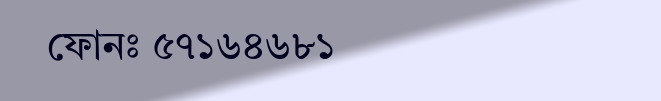ফোনঃ ৫৭১৬৪৬৮১